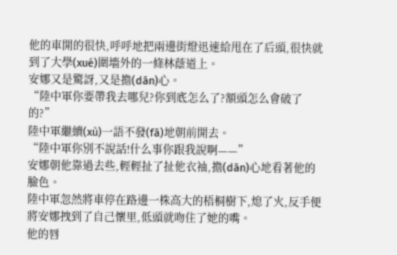他的車開的很快,呼呼地把兩邊街燈迅速給甩在了后頭,很快就到了大學(xué)圍墻外的一條林蔭道上。
安娜又是驚訝,又是擔(dān)心。
“陸中軍你要帶我去哪兒?你到底怎么了?額頭怎么會破了的?”
陸中軍繼續(xù)一語不發(fā)地朝前開去。
“陸中軍你別不說話!什么事你跟我說啊——”
安娜朝他靠過去些,輕輕扯了扯他衣袖,擔(dān)心地看著他的臉色。
陸中軍忽然將車停在路邊一株高大的梧桐樹下,熄了火,反手便將安娜拽到了自己懷里,低頭就吻住了她的嘴。
他的唇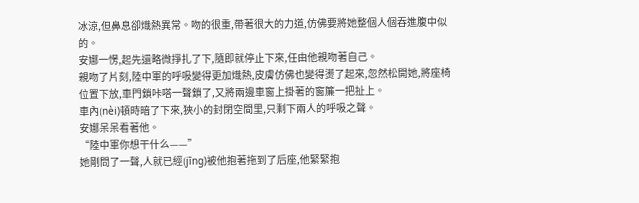冰涼,但鼻息卻熾熱異常。吻的很重,帶著很大的力道,仿佛要將她整個人個吞進腹中似的。
安娜一愣,起先還略微掙扎了下,隨即就停止下來,任由他親吻著自己。
親吻了片刻,陸中軍的呼吸變得更加熾熱,皮膚仿佛也變得燙了起來,忽然松開她,將座椅位置下放,車門鎖咔嗒一聲鎖了,又將兩邊車窗上掛著的窗簾一把扯上。
車內(nèi)頓時暗了下來,狹小的封閉空間里,只剩下兩人的呼吸之聲。
安娜呆呆看著他。
“陸中軍你想干什么——”
她剛問了一聲,人就已經(jīng)被他抱著拖到了后座,他緊緊抱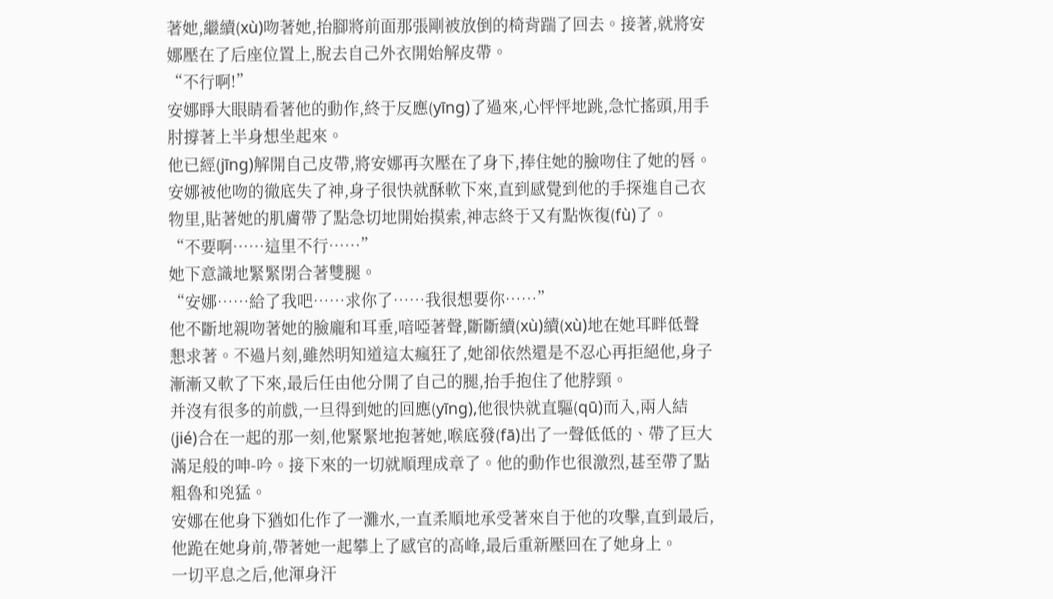著她,繼續(xù)吻著她,抬腳將前面那張剛被放倒的椅背踹了回去。接著,就將安娜壓在了后座位置上,脫去自己外衣開始解皮帶。
“不行啊!”
安娜睜大眼睛看著他的動作,終于反應(yīng)了過來,心怦怦地跳,急忙搖頭,用手肘撐著上半身想坐起來。
他已經(jīng)解開自己皮帶,將安娜再次壓在了身下,捧住她的臉吻住了她的唇。
安娜被他吻的徹底失了神,身子很快就酥軟下來,直到感覺到他的手探進自己衣物里,貼著她的肌膚帶了點急切地開始摸索,神志終于又有點恢復(fù)了。
“不要啊……這里不行……”
她下意識地緊緊閉合著雙腿。
“安娜……給了我吧……求你了……我很想要你……”
他不斷地親吻著她的臉龐和耳垂,喑啞著聲,斷斷續(xù)續(xù)地在她耳畔低聲懇求著。不過片刻,雖然明知道這太瘋狂了,她卻依然還是不忍心再拒絕他,身子漸漸又軟了下來,最后任由他分開了自己的腿,抬手抱住了他脖頸。
并沒有很多的前戲,一旦得到她的回應(yīng),他很快就直驅(qū)而入,兩人結(jié)合在一起的那一刻,他緊緊地抱著她,喉底發(fā)出了一聲低低的、帶了巨大滿足般的呻-吟。接下來的一切就順理成章了。他的動作也很激烈,甚至帶了點粗魯和兇猛。
安娜在他身下猶如化作了一灘水,一直柔順地承受著來自于他的攻擊,直到最后,他跪在她身前,帶著她一起攀上了感官的高峰,最后重新壓回在了她身上。
一切平息之后,他渾身汗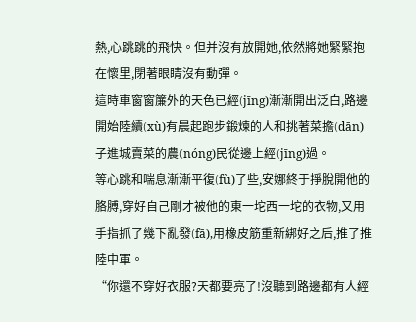熱,心跳跳的飛快。但并沒有放開她,依然將她緊緊抱在懷里,閉著眼睛沒有動彈。
這時車窗窗簾外的天色已經(jīng)漸漸開出泛白,路邊開始陸續(xù)有晨起跑步鍛煉的人和挑著菜擔(dān)子進城賣菜的農(nóng)民從邊上經(jīng)過。
等心跳和喘息漸漸平復(fù)了些,安娜終于掙脫開他的胳膊,穿好自己剛才被他的東一坨西一坨的衣物,又用手指抓了幾下亂發(fā),用橡皮筋重新綁好之后,推了推陸中軍。
“你還不穿好衣服?天都要亮了!沒聽到路邊都有人經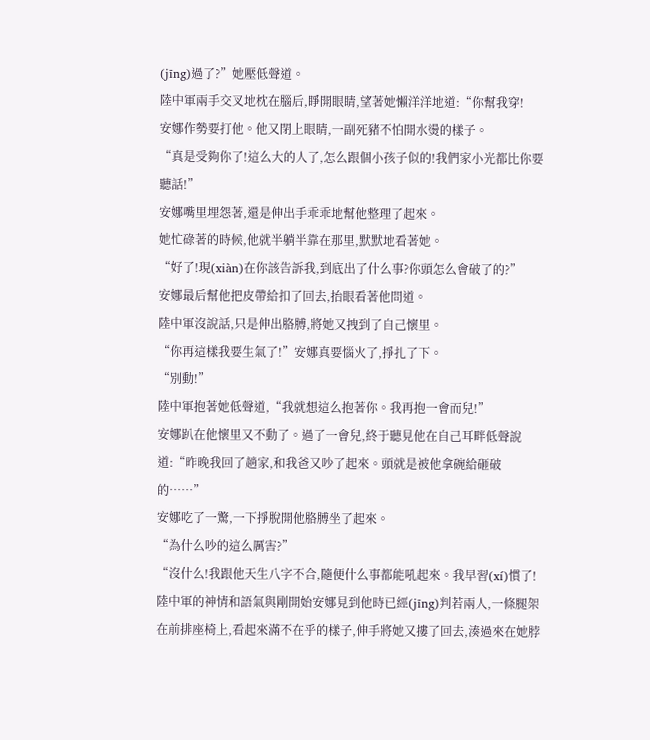(jīng)過了?”她壓低聲道。
陸中軍兩手交叉地枕在腦后,睜開眼睛,望著她懶洋洋地道:“你幫我穿!
安娜作勢要打他。他又閉上眼睛,一副死豬不怕開水燙的樣子。
“真是受夠你了!這么大的人了,怎么跟個小孩子似的!我們家小光都比你要聽話!”
安娜嘴里埋怨著,還是伸出手乖乖地幫他整理了起來。
她忙碌著的時候,他就半躺半靠在那里,默默地看著她。
“好了!現(xiàn)在你該告訴我,到底出了什么事?你頭怎么會破了的?”
安娜最后幫他把皮帶給扣了回去,抬眼看著他問道。
陸中軍沒說話,只是伸出胳膊,將她又拽到了自己懷里。
“你再這樣我要生氣了!”安娜真要惱火了,掙扎了下。
“別動!”
陸中軍抱著她低聲道,“我就想這么抱著你。我再抱一會而兒!”
安娜趴在他懷里又不動了。過了一會兒,終于聽見他在自己耳畔低聲說道:“昨晚我回了趟家,和我爸又吵了起來。頭就是被他拿碗給砸破的……”
安娜吃了一驚,一下掙脫開他胳膊坐了起來。
“為什么吵的這么厲害?”
“沒什么!我跟他天生八字不合,隨便什么事都能吼起來。我早習(xí)慣了!
陸中軍的神情和語氣與剛開始安娜見到他時已經(jīng)判若兩人,一條腿架在前排座椅上,看起來滿不在乎的樣子,伸手將她又摟了回去,湊過來在她脖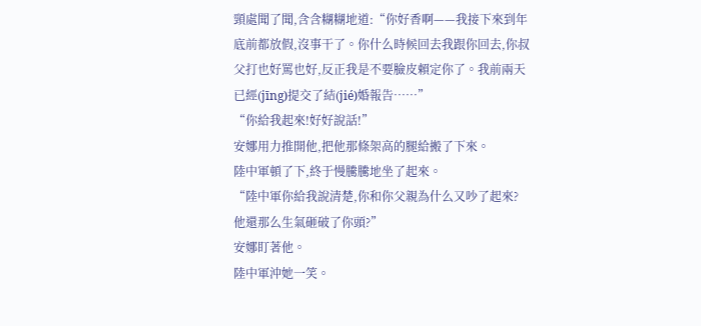頸處聞了聞,含含糊糊地道:“你好香啊——我接下來到年底前都放假,沒事干了。你什么時候回去我跟你回去,你叔父打也好罵也好,反正我是不要臉皮賴定你了。我前兩天已經(jīng)提交了結(jié)婚報告……”
“你給我起來!好好說話!”
安娜用力推開他,把他那條架高的腿給搬了下來。
陸中軍頓了下,終于慢騰騰地坐了起來。
“陸中軍你給我說清楚,你和你父親為什么又吵了起來?他還那么生氣砸破了你頭?”
安娜盯著他。
陸中軍沖她一笑。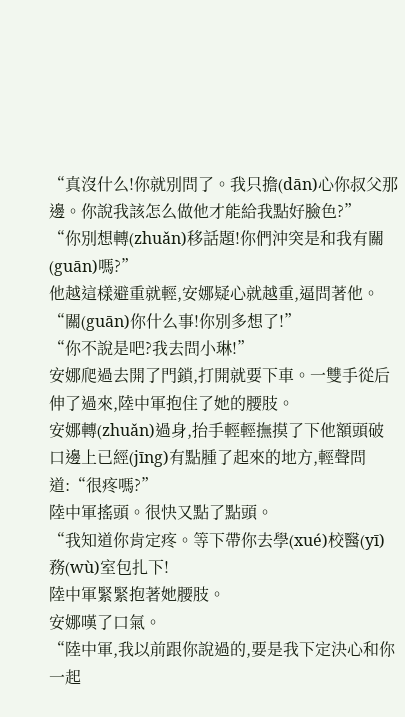“真沒什么!你就別問了。我只擔(dān)心你叔父那邊。你說我該怎么做他才能給我點好臉色?”
“你別想轉(zhuǎn)移話題!你們沖突是和我有關(guān)嗎?”
他越這樣避重就輕,安娜疑心就越重,逼問著他。
“關(guān)你什么事!你別多想了!”
“你不說是吧?我去問小琳!”
安娜爬過去開了門鎖,打開就要下車。一雙手從后伸了過來,陸中軍抱住了她的腰肢。
安娜轉(zhuǎn)過身,抬手輕輕撫摸了下他額頭破口邊上已經(jīng)有點腫了起來的地方,輕聲問道:“很疼嗎?”
陸中軍搖頭。很快又點了點頭。
“我知道你肯定疼。等下帶你去學(xué)校醫(yī)務(wù)室包扎下!
陸中軍緊緊抱著她腰肢。
安娜嘆了口氣。
“陸中軍,我以前跟你說過的,要是我下定決心和你一起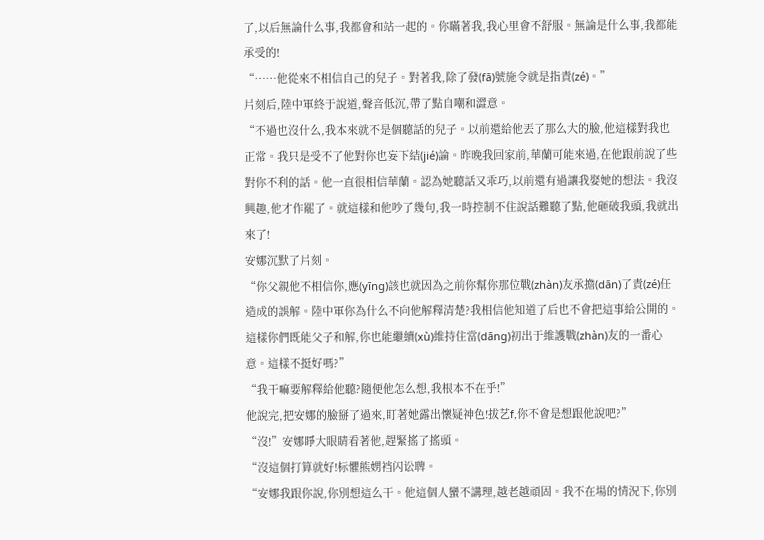了,以后無論什么事,我都會和站一起的。你瞞著我,我心里會不舒服。無論是什么事,我都能承受的!
“……他從來不相信自己的兒子。對著我,除了發(fā)號施令就是指責(zé)。”
片刻后,陸中軍終于說道,聲音低沉,帶了點自嘲和澀意。
“不過也沒什么,我本來就不是個聽話的兒子。以前還給他丟了那么大的臉,他這樣對我也正常。我只是受不了他對你也妄下結(jié)論。昨晚我回家前,華蘭可能來過,在他跟前說了些對你不利的話。他一直很相信華蘭。認為她聽話又乖巧,以前還有過讓我娶她的想法。我沒興趣,他才作罷了。就這樣和他吵了幾句,我一時控制不住說話難聽了點,他砸破我頭,我就出來了!
安娜沉默了片刻。
“你父親他不相信你,應(yīng)該也就因為之前你幫你那位戰(zhàn)友承擔(dān)了責(zé)任造成的誤解。陸中軍你為什么不向他解釋清楚?我相信他知道了后也不會把這事給公開的。這樣你們既能父子和解,你也能繼續(xù)維持住當(dāng)初出于維護戰(zhàn)友的一番心意。這樣不挺好嗎?”
“我干嘛要解釋給他聽?隨便他怎么想,我根本不在乎!”
他說完,把安娜的臉掰了過來,盯著她露出懷疑神色!拔艺f,你不會是想跟他說吧?”
“沒!”安娜睜大眼睛看著他,趕緊搖了搖頭。
“沒這個打算就好!标懼熊娚裆闪讼聛。
“安娜我跟你說,你別想這么干。他這個人蠻不講理,越老越頑固。我不在場的情況下,你別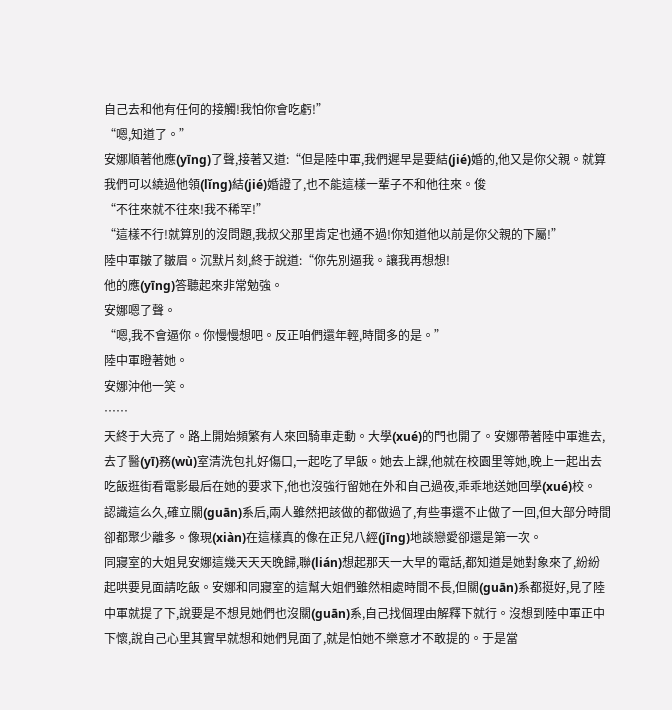自己去和他有任何的接觸!我怕你會吃虧!”
“嗯,知道了。”
安娜順著他應(yīng)了聲,接著又道:“但是陸中軍,我們遲早是要結(jié)婚的,他又是你父親。就算我們可以繞過他領(lǐng)結(jié)婚證了,也不能這樣一輩子不和他往來。俊
“不往來就不往來!我不稀罕!”
“這樣不行!就算別的沒問題,我叔父那里肯定也通不過!你知道他以前是你父親的下屬!”
陸中軍皺了皺眉。沉默片刻,終于說道:“你先別逼我。讓我再想想!
他的應(yīng)答聽起來非常勉強。
安娜嗯了聲。
“嗯,我不會逼你。你慢慢想吧。反正咱們還年輕,時間多的是。”
陸中軍瞪著她。
安娜沖他一笑。
……
天終于大亮了。路上開始頻繁有人來回騎車走動。大學(xué)的門也開了。安娜帶著陸中軍進去,去了醫(yī)務(wù)室清洗包扎好傷口,一起吃了早飯。她去上課,他就在校園里等她,晚上一起出去吃飯逛街看電影最后在她的要求下,他也沒強行留她在外和自己過夜,乖乖地送她回學(xué)校。
認識這么久,確立關(guān)系后,兩人雖然把該做的都做過了,有些事還不止做了一回,但大部分時間卻都聚少離多。像現(xiàn)在這樣真的像在正兒八經(jīng)地談戀愛卻還是第一次。
同寢室的大姐見安娜這幾天天天晚歸,聯(lián)想起那天一大早的電話,都知道是她對象來了,紛紛起哄要見面請吃飯。安娜和同寢室的這幫大姐們雖然相處時間不長,但關(guān)系都挺好,見了陸中軍就提了下,說要是不想見她們也沒關(guān)系,自己找個理由解釋下就行。沒想到陸中軍正中下懷,說自己心里其實早就想和她們見面了,就是怕她不樂意才不敢提的。于是當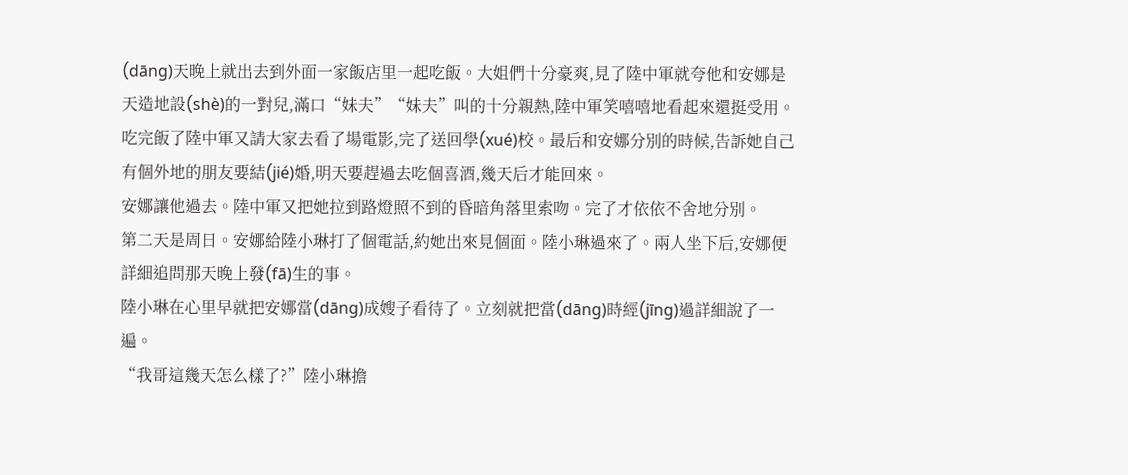(dāng)天晚上就出去到外面一家飯店里一起吃飯。大姐們十分豪爽,見了陸中軍就夸他和安娜是天造地設(shè)的一對兒,滿口“妹夫”“妹夫”叫的十分親熱,陸中軍笑嘻嘻地看起來還挺受用。吃完飯了陸中軍又請大家去看了場電影,完了送回學(xué)校。最后和安娜分別的時候,告訴她自己有個外地的朋友要結(jié)婚,明天要趕過去吃個喜酒,幾天后才能回來。
安娜讓他過去。陸中軍又把她拉到路燈照不到的昏暗角落里索吻。完了才依依不舍地分別。
第二天是周日。安娜給陸小琳打了個電話,約她出來見個面。陸小琳過來了。兩人坐下后,安娜便詳細追問那天晚上發(fā)生的事。
陸小琳在心里早就把安娜當(dāng)成嫂子看待了。立刻就把當(dāng)時經(jīng)過詳細說了一遍。
“我哥這幾天怎么樣了?”陸小琳擔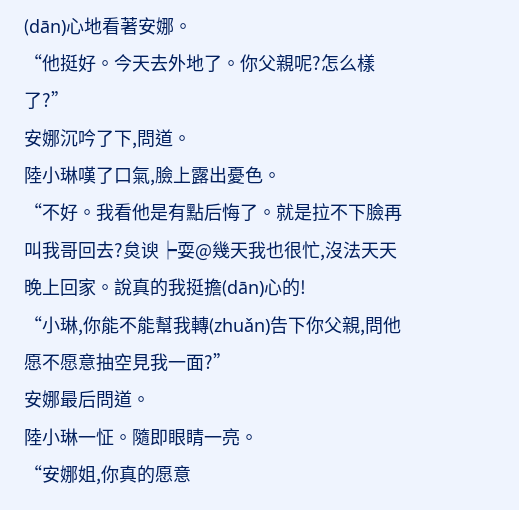(dān)心地看著安娜。
“他挺好。今天去外地了。你父親呢?怎么樣了?”
安娜沉吟了下,問道。
陸小琳嘆了口氣,臉上露出憂色。
“不好。我看他是有點后悔了。就是拉不下臉再叫我哥回去?炱谀┝耍@幾天我也很忙,沒法天天晚上回家。說真的我挺擔(dān)心的!
“小琳,你能不能幫我轉(zhuǎn)告下你父親,問他愿不愿意抽空見我一面?”
安娜最后問道。
陸小琳一怔。隨即眼睛一亮。
“安娜姐,你真的愿意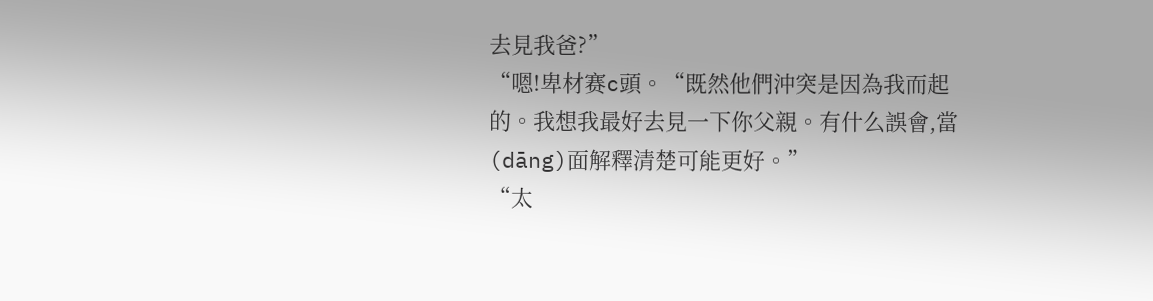去見我爸?”
“嗯!卑材赛c頭。“既然他們沖突是因為我而起的。我想我最好去見一下你父親。有什么誤會,當(dāng)面解釋清楚可能更好。”
“太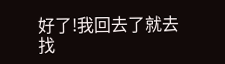好了!我回去了就去找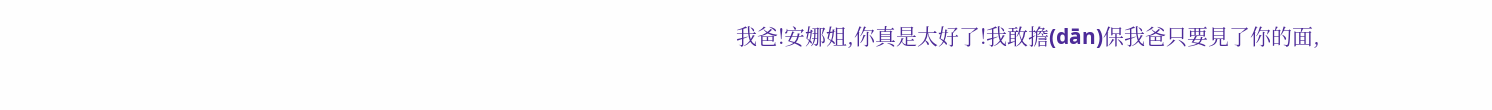我爸!安娜姐,你真是太好了!我敢擔(dān)保我爸只要見了你的面,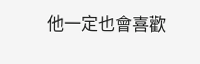他一定也會喜歡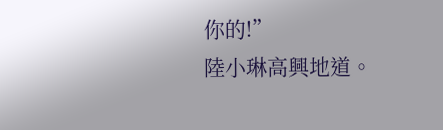你的!”
陸小琳高興地道。